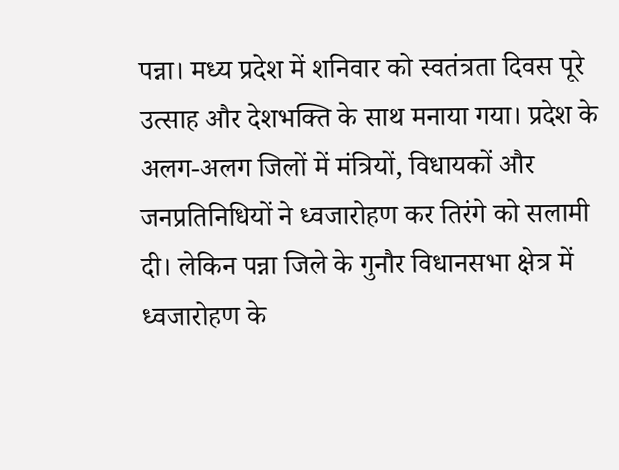पन्ना। मध्य प्रदेश में शनिवार को स्वतंत्रता दिवस पूरे उत्साह और देशभक्ति के साथ मनाया गया। प्रदेश के अलग-अलग जिलों में मंत्रियों, विधायकों और जनप्रतिनिधियों ने ध्वजारोहण कर तिरंगे को सलामी दी। लेकिन पन्ना जिले के गुनौर विधानसभा क्षेत्र में ध्वजारोहण के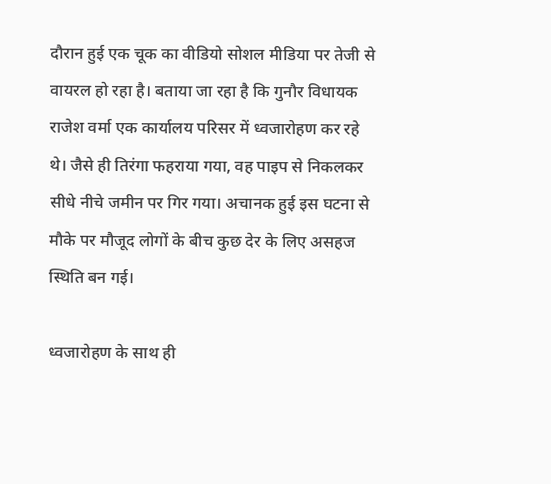दौरान हुई एक चूक का वीडियो सोशल मीडिया पर तेजी से वायरल हो रहा है। बताया जा रहा है कि गुनौर विधायक राजेश वर्मा एक कार्यालय परिसर में ध्वजारोहण कर रहे थे। जैसे ही तिरंगा फहराया गया, वह पाइप से निकलकर सीधे नीचे जमीन पर गिर गया। अचानक हुई इस घटना से मौके पर मौजूद लोगों के बीच कुछ देर के लिए असहज स्थिति बन गई।

ध्वजारोहण के साथ ही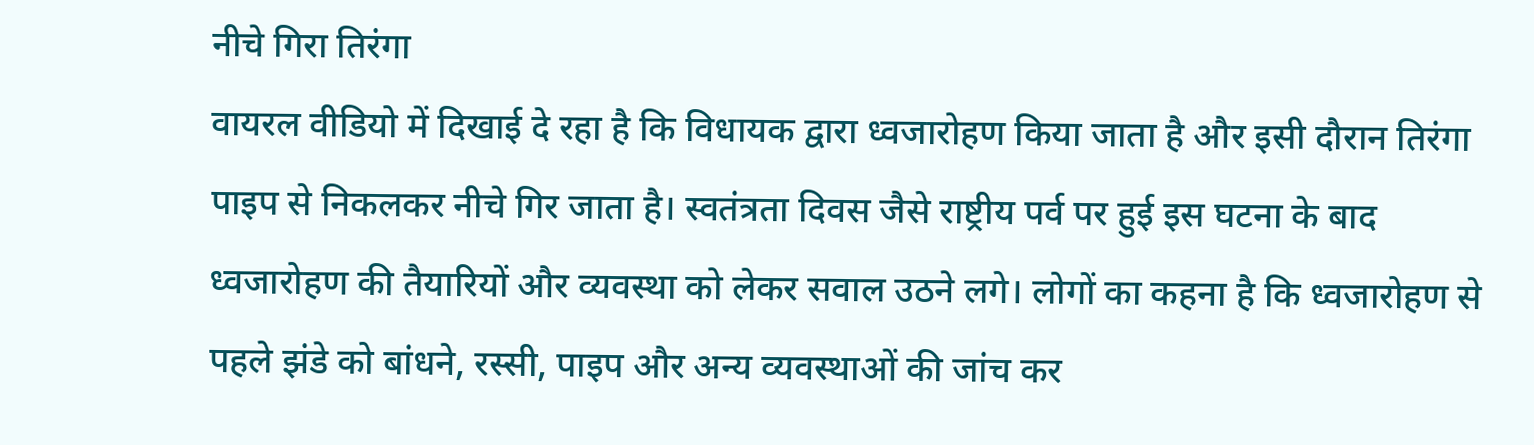नीचे गिरा तिरंगा
वायरल वीडियो में दिखाई दे रहा है कि विधायक द्वारा ध्वजारोहण किया जाता है और इसी दौरान तिरंगा पाइप से निकलकर नीचे गिर जाता है। स्वतंत्रता दिवस जैसे राष्ट्रीय पर्व पर हुई इस घटना के बाद ध्वजारोहण की तैयारियों और व्यवस्था को लेकर सवाल उठने लगे। लोगों का कहना है कि ध्वजारोहण से पहले झंडे को बांधने, रस्सी, पाइप और अन्य व्यवस्थाओं की जांच कर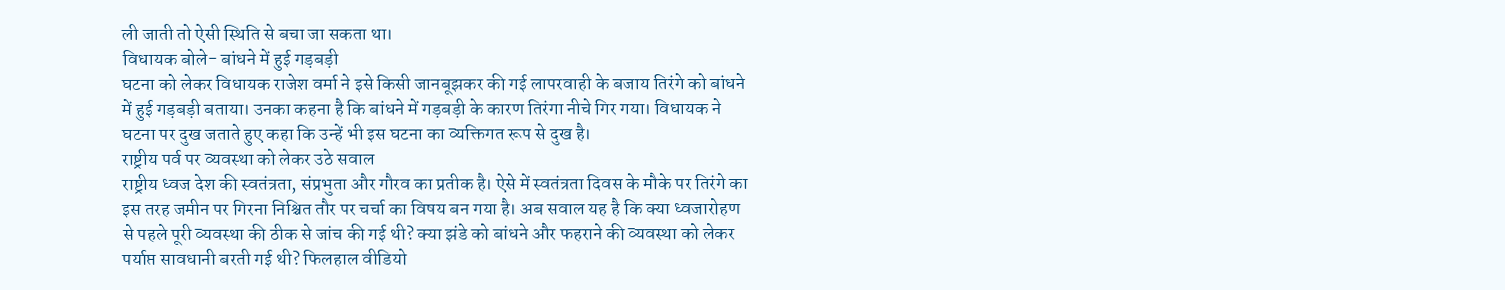ली जाती तो ऐसी स्थिति से बचा जा सकता था।
विधायक बोले- बांधने में हुई गड़बड़ी
घटना को लेकर विधायक राजेश वर्मा ने इसे किसी जानबूझकर की गई लापरवाही के बजाय तिरंगे को बांधने में हुई गड़बड़ी बताया। उनका कहना है कि बांधने में गड़बड़ी के कारण तिरंगा नीचे गिर गया। विधायक ने घटना पर दुख जताते हुए कहा कि उन्हें भी इस घटना का व्यक्तिगत रूप से दुख है।
राष्ट्रीय पर्व पर व्यवस्था को लेकर उठे सवाल
राष्ट्रीय ध्वज देश की स्वतंत्रता, संप्रभुता और गौरव का प्रतीक है। ऐसे में स्वतंत्रता दिवस के मौके पर तिरंगे का इस तरह जमीन पर गिरना निश्चित तौर पर चर्चा का विषय बन गया है। अब सवाल यह है कि क्या ध्वजारोहण से पहले पूरी व्यवस्था की ठीक से जांच की गई थी? क्या झंडे को बांधने और फहराने की व्यवस्था को लेकर पर्याप्त सावधानी बरती गई थी? फिलहाल वीडियो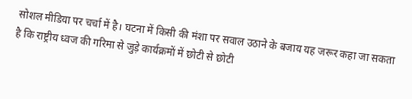सोशल मीडिया पर चर्चा में है। घटना में किसी की मंशा पर सवाल उठाने के बजाय यह जरूर कहा जा सकता है कि राष्ट्रीय ध्वज की गरिमा से जुड़े कार्यक्रमों में छोटी से छोटी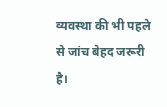व्यवस्था की भी पहले से जांच बेहद जरूरी है।